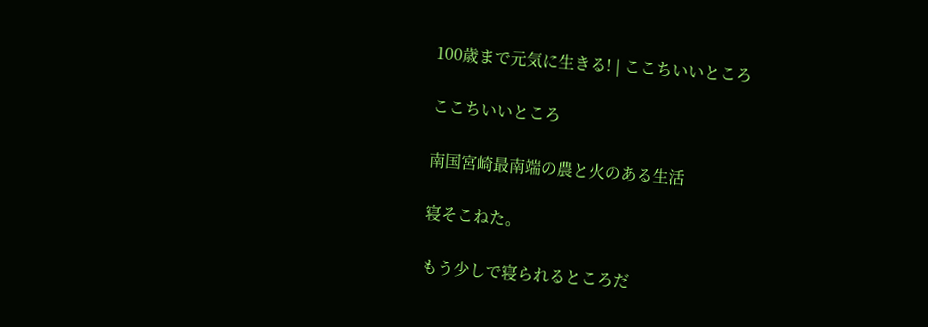100歳まで元気に生きる! | ここちいいところ

ここちいいところ

南国宮崎最南端の農と火のある生活

寝そこねた。

もう少しで寝られるところだ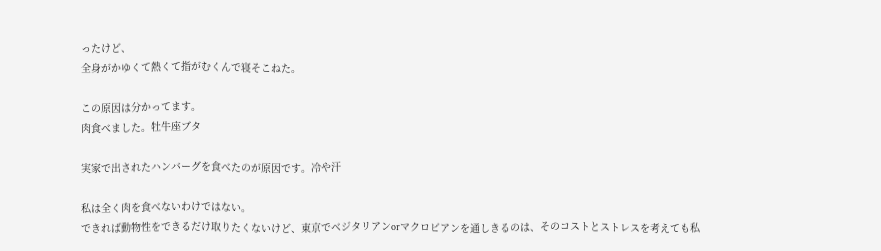ったけど、
全身がかゆくて熱くて指がむくんで寝そこねた。

この原因は分かってます。
肉食べました。牡牛座ブタ

実家で出されたハンバーグを食べたのが原因です。冷や汗

私は全く肉を食べないわけではない。
できれば動物性をできるだけ取りたくないけど、東京でベジタリアンorマクロビアンを通しきるのは、そのコストとストレスを考えても私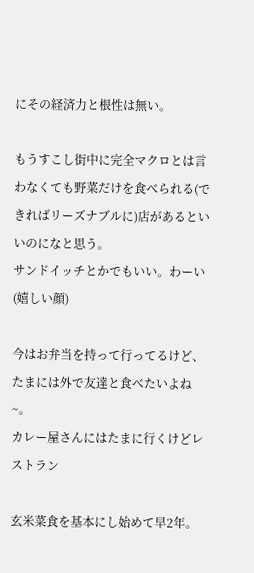にその経済力と根性は無い。

もうすこし街中に完全マクロとは言わなくても野菜だけを食べられる(できればリーズナブルに)店があるといいのになと思う。
サンドイッチとかでもいい。わーい(嬉しい顔)

今はお弁当を持って行ってるけど、たまには外で友達と食べたいよね~。
カレー屋さんにはたまに行くけどレストラン

玄米菜食を基本にし始めて早2年。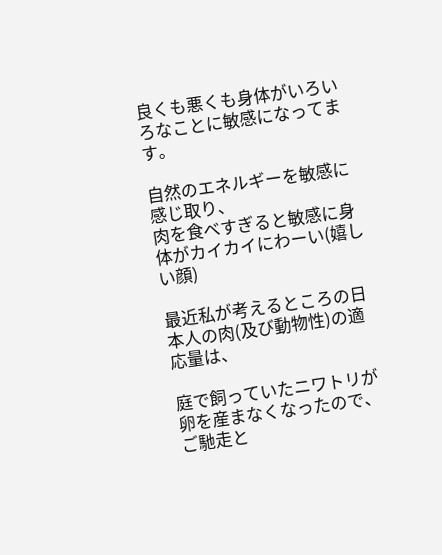良くも悪くも身体がいろいろなことに敏感になってます。

自然のエネルギーを敏感に感じ取り、
肉を食べすぎると敏感に身体がカイカイにわーい(嬉しい顔)

最近私が考えるところの日本人の肉(及び動物性)の適応量は、

庭で飼っていたニワトリが卵を産まなくなったので、ご馳走と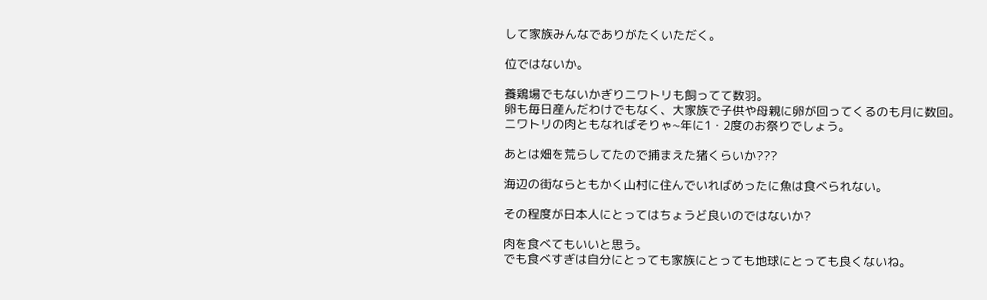して家族みんなでありがたくいただく。

位ではないか。

養鶏場でもないかぎりニワトリも飼ってて数羽。
卵も毎日産んだわけでもなく、大家族で子供や母親に卵が回ってくるのも月に数回。
ニワトリの肉ともなればそりゃ~年に1・2度のお祭りでしょう。

あとは畑を荒らしてたので捕まえた猪くらいか???

海辺の街ならともかく山村に住んでいればめったに魚は食べられない。

その程度が日本人にとってはちょうど良いのではないか?

肉を食べてもいいと思う。
でも食べすぎは自分にとっても家族にとっても地球にとっても良くないね。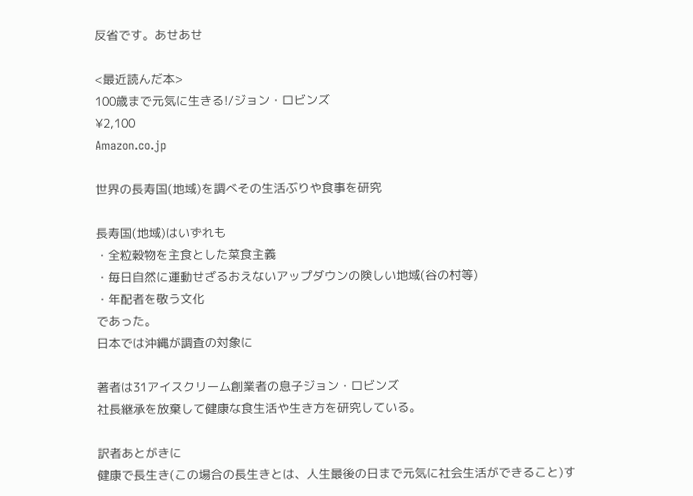反省です。あせあせ

<最近読んだ本>
100歳まで元気に生きる!/ジョン・ロビンズ
¥2,100
Amazon.co.jp

世界の長寿国(地域)を調べその生活ぶりや食事を研究

長寿国(地域)はいずれも
・全粒穀物を主食とした菜食主義
・毎日自然に運動せざるおえないアップダウンの険しい地域(谷の村等)
・年配者を敬う文化
であった。
日本では沖縄が調査の対象に

著者は31アイスクリーム創業者の息子ジョン・ロビンズ
社長継承を放棄して健康な食生活や生き方を研究している。

訳者あとがきに
健康で長生き(この場合の長生きとは、人生最後の日まで元気に社会生活ができること)す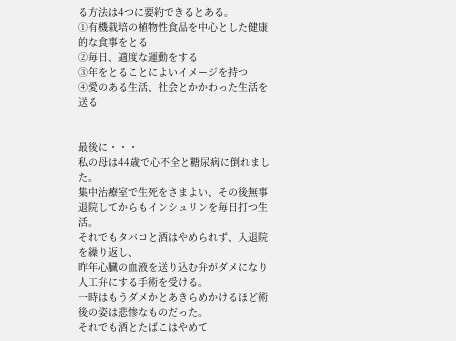る方法は4つに要約できるとある。
①有機栽培の植物性食品を中心とした健康的な食事をとる
②毎日、適度な運動をする
③年をとることによいイメージを持つ
④愛のある生活、社会とかかわった生活を送る


最後に・・・
私の母は44歳で心不全と糖尿病に倒れました。
集中治療室で生死をさまよい、その後無事退院してからもインシュリンを毎日打つ生活。
それでもタバコと酒はやめられず、入退院を繰り返し、
昨年心臓の血液を送り込む弁がダメになり人工弁にする手術を受ける。
一時はもうダメかとあきらめかけるほど術後の姿は悲惨なものだった。
それでも酒とたばこはやめて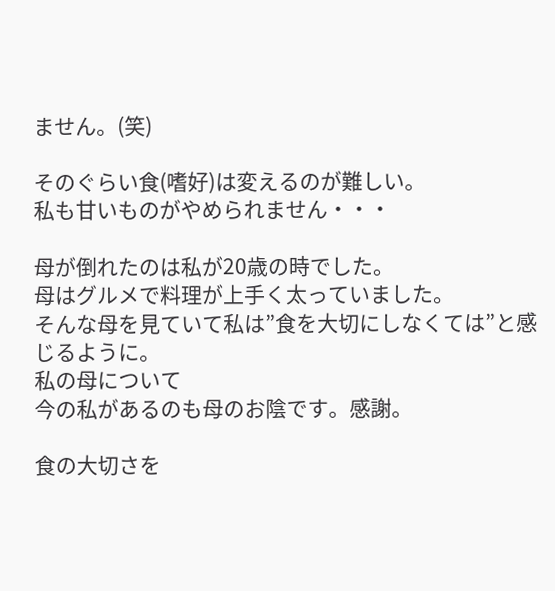ません。(笑)

そのぐらい食(嗜好)は変えるのが難しい。
私も甘いものがやめられません・・・

母が倒れたのは私が20歳の時でした。
母はグルメで料理が上手く太っていました。
そんな母を見ていて私は”食を大切にしなくては”と感じるように。
私の母について
今の私があるのも母のお陰です。感謝。

食の大切さを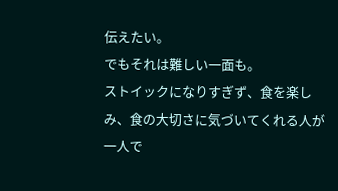伝えたい。
でもそれは難しい一面も。
ストイックになりすぎず、食を楽しみ、食の大切さに気づいてくれる人が一人で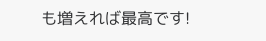も増えれば最高です!